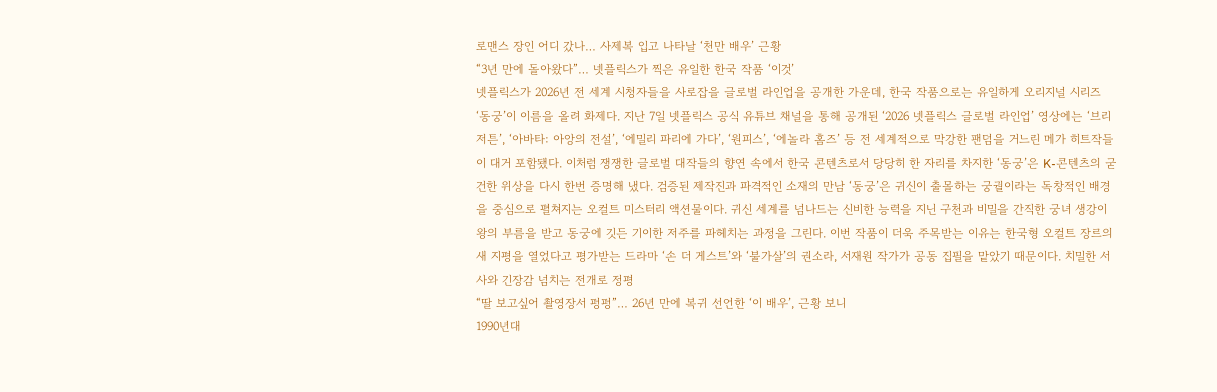로맨스 장인 어디 갔나… 사제복 입고 나타날 ‘천만 배우’ 근황
“3년 만에 돌아왔다”… 넷플릭스가 찍은 유일한 한국 작품 ‘이것’
넷플릭스가 2026년 전 세계 시청자들을 사로잡을 글로벌 라인업을 공개한 가운데, 한국 작품으로는 유일하게 오리지널 시리즈 ‘동궁’이 이름을 올려 화제다. 지난 7일 넷플릭스 공식 유튜브 채널을 통해 공개된 ‘2026 넷플릭스 글로벌 라인업’ 영상에는 ‘브리저튼’, ‘아바타: 아앙의 전설’, ‘에밀리 파리에 가다’, ‘원피스’, ‘에놀라 홈즈’ 등 전 세계적으로 막강한 팬덤을 거느린 메가 히트작들이 대거 포함됐다. 이처럼 쟁쟁한 글로벌 대작들의 향연 속에서 한국 콘텐츠로서 당당히 한 자리를 차지한 ‘동궁’은 K-콘텐츠의 굳건한 위상을 다시 한번 증명해 냈다. 검증된 제작진과 파격적인 소재의 만남 ‘동궁’은 귀신이 출몰하는 궁궐이라는 독창적인 배경을 중심으로 펼쳐지는 오컬트 미스터리 액션물이다. 귀신 세계를 넘나드는 신비한 능력을 지닌 구천과 비밀을 간직한 궁녀 생강이 왕의 부름을 받고 동궁에 깃든 기이한 저주를 파헤치는 과정을 그린다. 이번 작품이 더욱 주목받는 이유는 한국형 오컬트 장르의 새 지평을 열었다고 평가받는 드라마 ‘손 더 게스트’와 ‘불가살’의 권소라, 서재원 작가가 공동 집필을 맡았기 때문이다. 치밀한 서사와 긴장감 넘치는 전개로 정평
“딸 보고싶어 촬영장서 펑펑”… 26년 만에 복귀 선언한 ‘이 배우’, 근황 보니
1990년대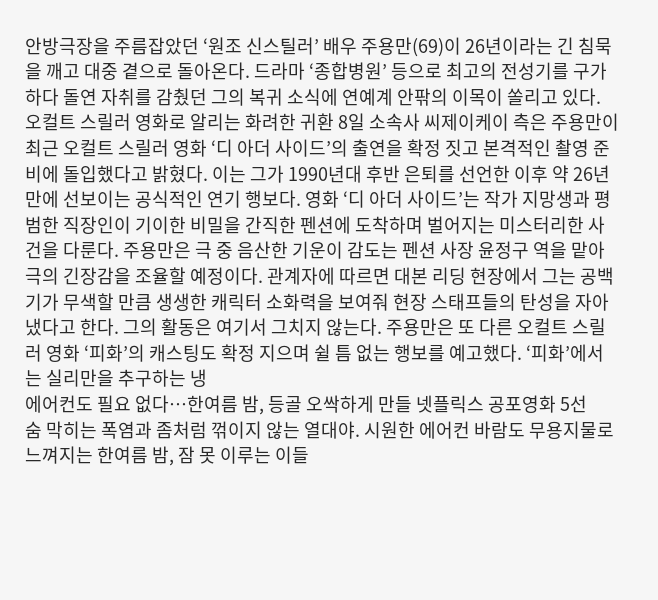안방극장을 주름잡았던 ‘원조 신스틸러’ 배우 주용만(69)이 26년이라는 긴 침묵을 깨고 대중 곁으로 돌아온다. 드라마 ‘종합병원’ 등으로 최고의 전성기를 구가하다 돌연 자취를 감췄던 그의 복귀 소식에 연예계 안팎의 이목이 쏠리고 있다. 오컬트 스릴러 영화로 알리는 화려한 귀환 8일 소속사 씨제이케이 측은 주용만이 최근 오컬트 스릴러 영화 ‘디 아더 사이드’의 출연을 확정 짓고 본격적인 촬영 준비에 돌입했다고 밝혔다. 이는 그가 1990년대 후반 은퇴를 선언한 이후 약 26년 만에 선보이는 공식적인 연기 행보다. 영화 ‘디 아더 사이드’는 작가 지망생과 평범한 직장인이 기이한 비밀을 간직한 펜션에 도착하며 벌어지는 미스터리한 사건을 다룬다. 주용만은 극 중 음산한 기운이 감도는 펜션 사장 윤정구 역을 맡아 극의 긴장감을 조율할 예정이다. 관계자에 따르면 대본 리딩 현장에서 그는 공백기가 무색할 만큼 생생한 캐릭터 소화력을 보여줘 현장 스태프들의 탄성을 자아냈다고 한다. 그의 활동은 여기서 그치지 않는다. 주용만은 또 다른 오컬트 스릴러 영화 ‘피화’의 캐스팅도 확정 지으며 쉴 틈 없는 행보를 예고했다. ‘피화’에서는 실리만을 추구하는 냉
에어컨도 필요 없다…한여름 밤, 등골 오싹하게 만들 넷플릭스 공포영화 5선
숨 막히는 폭염과 좀처럼 꺾이지 않는 열대야. 시원한 에어컨 바람도 무용지물로 느껴지는 한여름 밤, 잠 못 이루는 이들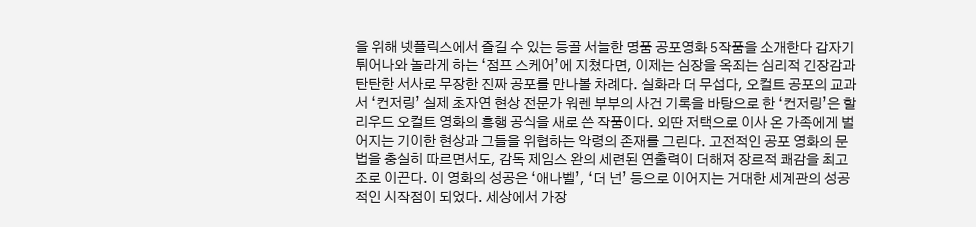을 위해 넷플릭스에서 즐길 수 있는 등골 서늘한 명품 공포영화 5작품을 소개한다 갑자기 튀어나와 놀라게 하는 ‘점프 스케어’에 지쳤다면, 이제는 심장을 옥죄는 심리적 긴장감과 탄탄한 서사로 무장한 진짜 공포를 만나볼 차례다. 실화라 더 무섭다, 오컬트 공포의 교과서 ‘컨저링’ 실제 초자연 현상 전문가 워렌 부부의 사건 기록을 바탕으로 한 ‘컨저링’은 할리우드 오컬트 영화의 흥행 공식을 새로 쓴 작품이다. 외딴 저택으로 이사 온 가족에게 벌어지는 기이한 현상과 그들을 위협하는 악령의 존재를 그린다. 고전적인 공포 영화의 문법을 충실히 따르면서도, 감독 제임스 완의 세련된 연출력이 더해져 장르적 쾌감을 최고조로 이끈다. 이 영화의 성공은 ‘애나벨’, ‘더 넌’ 등으로 이어지는 거대한 세계관의 성공적인 시작점이 되었다. 세상에서 가장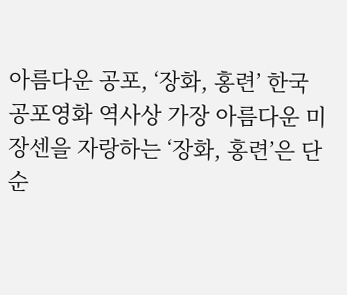아름다운 공포, ‘장화, 홍련’ 한국 공포영화 역사상 가장 아름다운 미장센을 자랑하는 ‘장화, 홍련’은 단순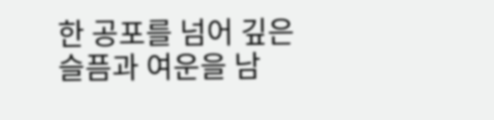한 공포를 넘어 깊은 슬픔과 여운을 남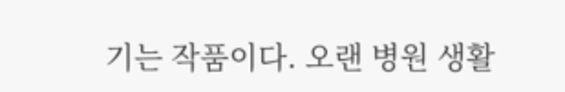기는 작품이다. 오랜 병원 생활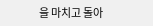을 마치고 돌아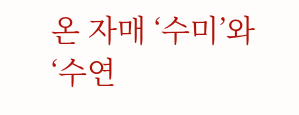온 자매 ‘수미’와 ‘수연